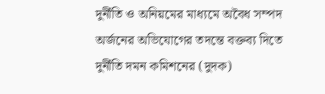দুর্নীতি ও অনিয়মের মাধ্যমে অবৈধ সম্পদ অর্জনের অভিযোগের তদন্তে বক্তব্য দিতে দুর্নীতি দমন কমিশনের (দুদক)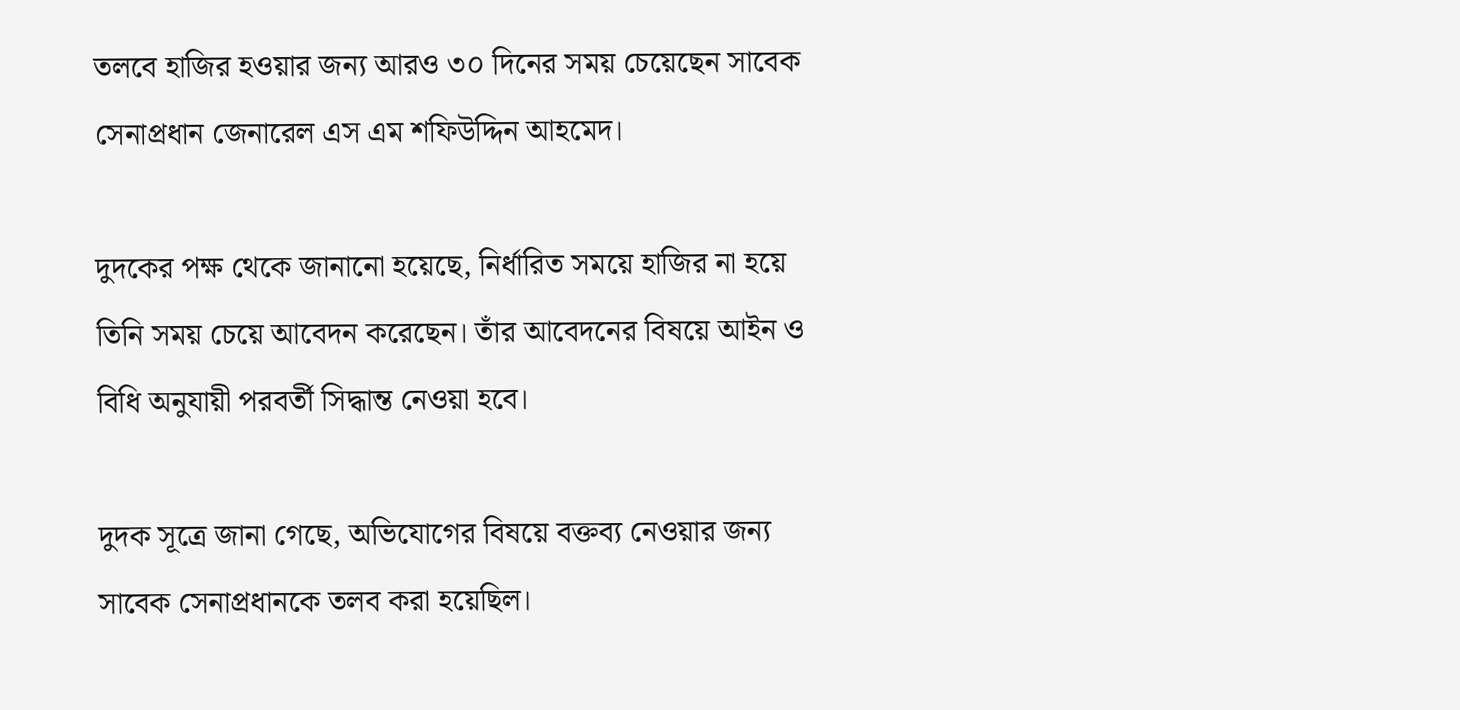তলবে হাজির হওয়ার জন্য আরও ৩০ দিনের সময় চেয়েছেন সাবেক সেনাপ্রধান জেনারেল এস এম শফিউদ্দিন আহমেদ।

দুদকের পক্ষ থেকে জানানো হয়েছে, নির্ধারিত সময়ে হাজির না হয়ে তিনি সময় চেয়ে আবেদন করেছেন। তাঁর আবেদনের বিষয়ে আইন ও বিধি অনুযায়ী পরবর্তী সিদ্ধান্ত নেওয়া হবে।

দুদক সূত্রে জানা গেছে, অভিযোগের বিষয়ে বক্তব্য নেওয়ার জন্য সাবেক সেনাপ্রধানকে তলব করা হয়েছিল।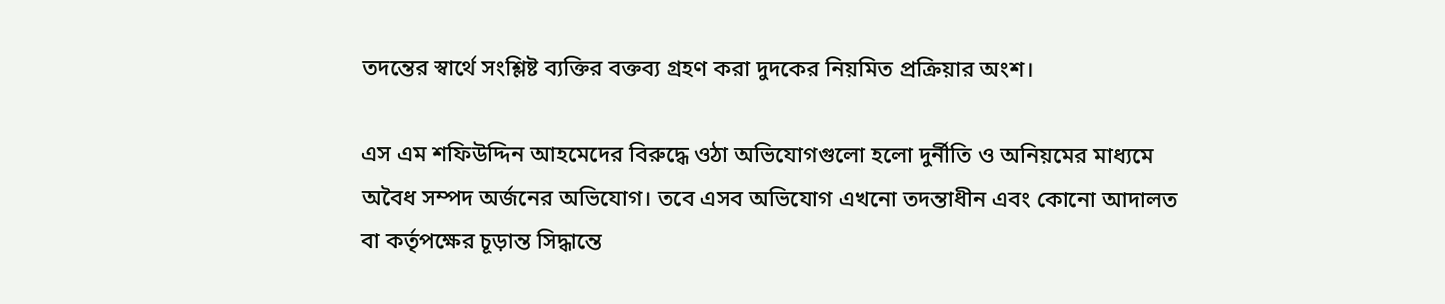তদন্তের স্বার্থে সংশ্লিষ্ট ব্যক্তির বক্তব্য গ্রহণ করা দুদকের নিয়মিত প্রক্রিয়ার অংশ।

এস এম শফিউদ্দিন আহমেদের বিরুদ্ধে ওঠা অভিযোগগুলো হলো দুর্নীতি ও অনিয়মের মাধ্যমে অবৈধ সম্পদ অর্জনের অভিযোগ। তবে এসব অভিযোগ এখনো তদন্তাধীন এবং কোনো আদালত বা কর্তৃপক্ষের চূড়ান্ত সিদ্ধান্তে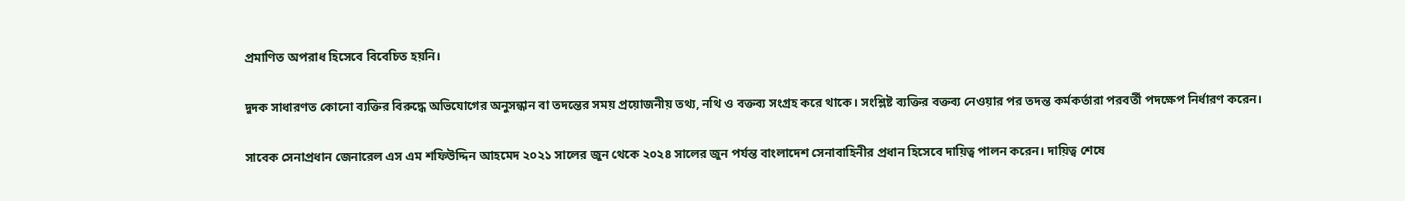প্রমাণিত অপরাধ হিসেবে বিবেচিত হয়নি।

দুদক সাধারণত কোনো ব্যক্তির বিরুদ্ধে অভিযোগের অনুসন্ধান বা তদন্তের সময় প্রয়োজনীয় তথ্য, নথি ও বক্তব্য সংগ্রহ করে থাকে। সংশ্লিষ্ট ব্যক্তির বক্তব্য নেওয়ার পর তদন্ত কর্মকর্তারা পরবর্তী পদক্ষেপ নির্ধারণ করেন।

সাবেক সেনাপ্রধান জেনারেল এস এম শফিউদ্দিন আহমেদ ২০২১ সালের জুন থেকে ২০২৪ সালের জুন পর্যন্ত বাংলাদেশ সেনাবাহিনীর প্রধান হিসেবে দায়িত্ব পালন করেন। দায়িত্ব শেষে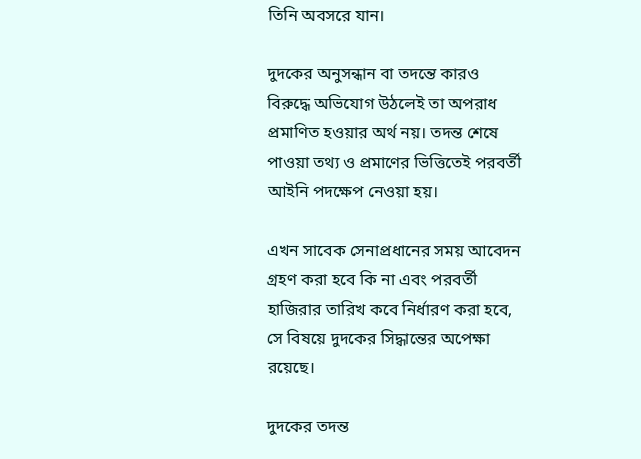তিনি অবসরে যান।

দুদকের অনুসন্ধান বা তদন্তে কারও বিরুদ্ধে অভিযোগ উঠলেই তা অপরাধ প্রমাণিত হওয়ার অর্থ নয়। তদন্ত শেষে পাওয়া তথ্য ও প্রমাণের ভিত্তিতেই পরবর্তী আইনি পদক্ষেপ নেওয়া হয়।

এখন সাবেক সেনাপ্রধানের সময় আবেদন গ্রহণ করা হবে কি না এবং পরবর্তী হাজিরার তারিখ কবে নির্ধারণ করা হবে, সে বিষয়ে দুদকের সিদ্ধান্তের অপেক্ষা রয়েছে।

দুদকের তদন্ত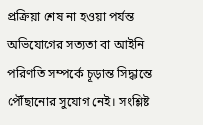প্রক্রিয়া শেষ না হওয়া পর্যন্ত অভিযোগের সত্যতা বা আইনি পরিণতি সম্পর্কে চূড়ান্ত সিদ্ধান্তে পৌঁছানোর সুযোগ নেই। সংশ্লিষ্ট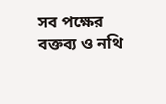সব পক্ষের বক্তব্য ও নথি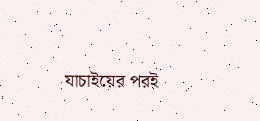যাচাইয়ের পরই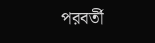পরবর্তী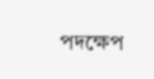পদক্ষেপ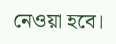নেওয়া হবে।